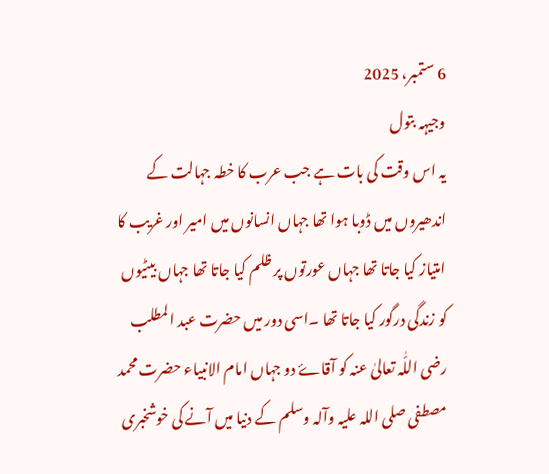6 ستمبر، 2025
وجیہہ بتول
یہ اس وقت کی بات ہے جب عرب کا خطہ جہالت کے اندھیروں میں ڈوبا ہوا تھا جہاں انسانوں میں امیر اور غریب کا امتیاز کیا جاتا تھا جہاں عورتوں پر ظلم کیا جاتا تھا جہاں بیٹیوں کو زندگی درگور کیا جاتا تھا ۔اسی دور میں حضرت عبد المطلب رضی اللّٰہ تعالیٰ عنہ کو آقاۓ دو جہاں امام الانبیاء حضرت محمد مصطفی صلی اللہ علیہ وآلہ وسلم کے دنیا میں آنے کی خوشخبری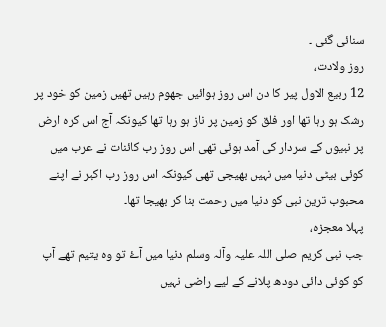سنائی گئی ۔
روز ولادت،
12 ربیع الاول پیر کا دن اس روز ہوائیں جھوم رہیں تھیں زمین کو خود پر رشک ہو رہا تھا اور فلق کو زمین پر ناز ہو رہا تھا کیونکہ آج اس کرہ ارض پر نبیوں کے سردار کی آمد ہوئی تھی اس روز رب کائنات نے عرب میں کوئی بیٹی دنیا میں نہیں بھیجی تھی کیونکہ اس روز رب اکبر نے اپنے محبوب ترین نبی کو دنیا میں رحمت بنا کر بھیجا تھا۔
پہلا معجزہ،
جب نبی کریم صلی اللہ علیہ وآلہ وسلم دنیا میں آۓ تو وہ یتیم تھے آپ کو کوئی دائی دودھ پلانے کے لیے راضی نہیں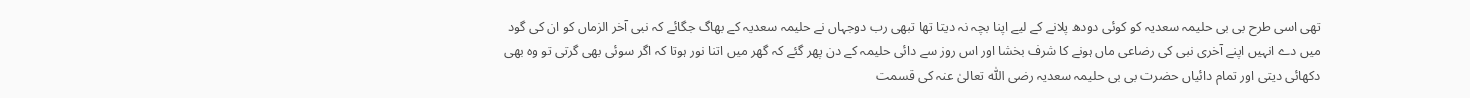تھی اسی طرح بی بی حلیمہ سعدیہ کو کوئی دودھ پلانے کے لیے اپنا بچہ نہ دیتا تھا تبھی رب دوجہاں نے حلیمہ سعدیہ کے بھاگ جگائے کہ نبی آخر الزماں کو ان کی گود میں دے انہیں اپنے آخری نبی کی رضاعی ماں ہونے کا شرف بخشا اور اس روز سے دائی حلیمہ کے دن پھر گئے کہ گھر میں اتنا نور ہوتا کہ اگر سوئی بھی گرتی تو وہ بھی دکھائی دیتی اور تمام دائیاں حضرت بی بی حلیمہ سعدیہ رضی اللّٰہ تعالیٰ عنہ کی قسمت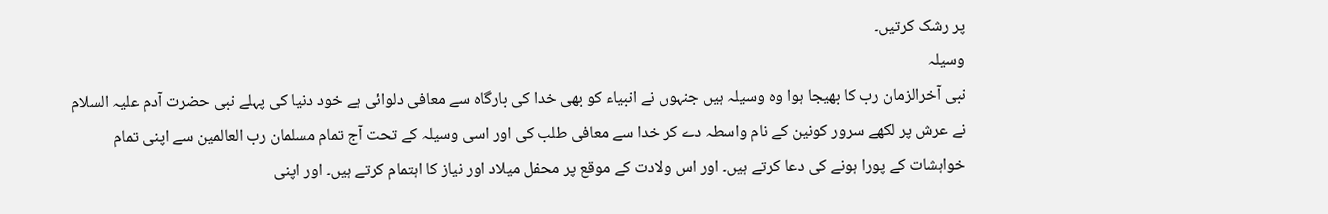پر رشک کرتیں۔
وسیلہ
نبی آخرالزمان رب کا بھیجا ہوا وہ وسیلہ ہیں جنہوں نے انبیاء کو بھی خدا کی بارگاہ سے معافی دلوائی ہے خود دنیا کی پہلے نبی حضرت آدم علیہ السلام نے عرش پر لکھے سرور کونین کے نام واسطہ دے کر خدا سے معافی طلب کی اور اسی وسیلہ کے تحت آج تمام مسلمان رب العالمین سے اپنی تمام خواہشات کے پورا ہونے کی دعا کرتے ہیں۔ اور اس ولادت کے موقع پر محفل میلاد اور نیاز کا اہتمام کرتے ہیں۔ اور اپنی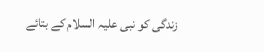زندگی کو نبی علیہ السلام کے بتائے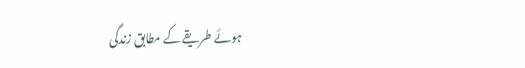ہوئے طریقے کے مطابق زندگی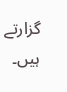گزارتے ہیں۔